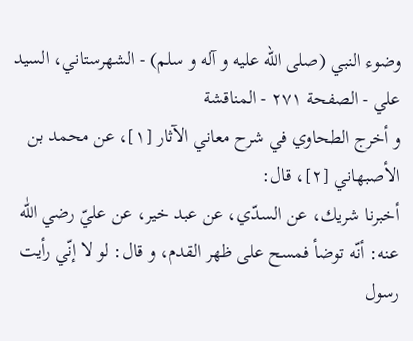وضوء النبي (صلى الله عليه و آله و سلم) - الشهرستاني، السيد علي - الصفحة ٢٧١ - المناقشة
و أخرج الطحاوي في شرح معاني الآثار [١]، عن محمد بن الأصبهاني [٢]، قال:
أخبرنا شريك، عن السدّي، عن عبد خير، عن عليّ رضي اللّٰه عنه: أنّه توضأ فمسح على ظهر القدم، و قال: لو لا إنّي رأيت رسول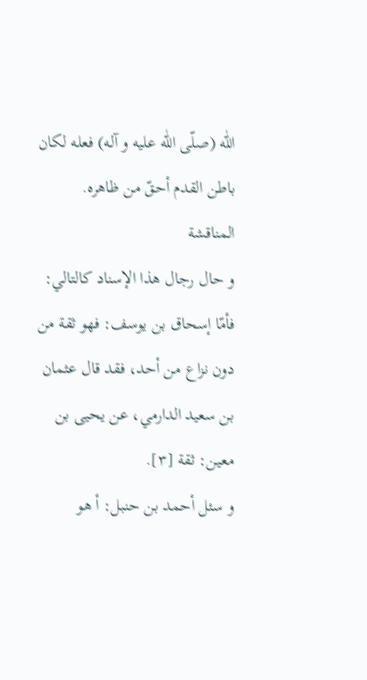اللّٰه (صلّى اللّٰه عليه و آله) فعله لكان باطن القدم أحقّ من ظاهره.
المناقشة
و حال رجال هذا الإسناد كالتالي:
فأمّا إسحاق بن يوسف: فهو ثقة من دون نزاع من أحد، فقد قال عثمان بن سعيد الدارمي، عن يحيى بن معين: ثقة [٣].
و سئل أحمد بن حنبل: أ هو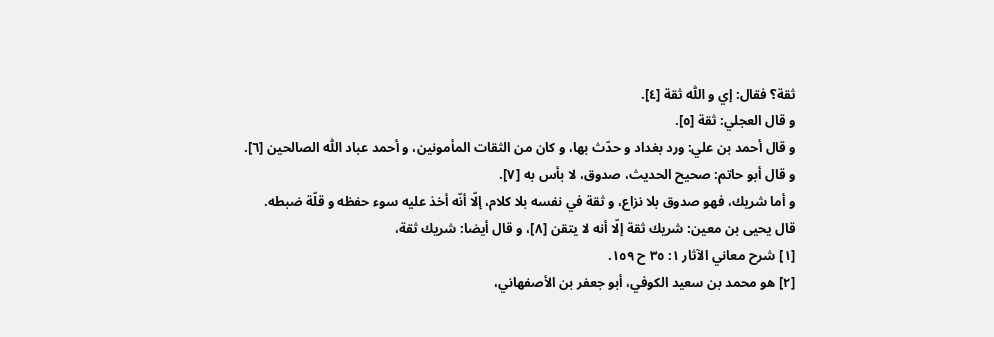ثقة؟ فقال: إي و اللّٰه ثقة [٤].
و قال العجلي: ثقة [٥].
و قال أحمد بن علي: ورد بغداد و حدّث بها، و كان من الثقات المأمونين، و أحمد عباد اللّٰه الصالحين [٦].
و قال أبو حاتم: صحيح الحديث، صدوق، لا بأس به [٧].
و أما شريك، فهو صدوق بلا نزاع، و ثقة في نفسه بلا كلام، إلّا أنّه أخذ عليه سوء حفظه و قلّة ضبطه.
قال يحيى بن معين: شريك ثقة إلّا أنه لا يتقن [٨]، و قال أيضا: شريك ثقة،
[١] شرح معاني الآثار ١: ٣٥ ح ١٥٩.
[٢] هو محمد بن سعيد الكوفي، أبو جعفر بن الأصفهاني،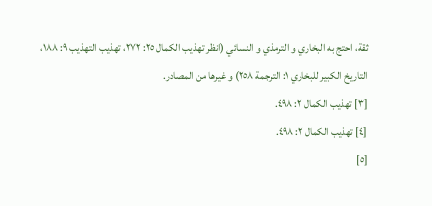ثقة، احتج به البخاري و الترمذي و النسائي (انظر تهذيب الكمال ٢٥: ٢٧٢، تهذيب التهذيب ٩: ١٨٨، التاريخ الكبير للبخاري ١: الترجمة ٢٥٨) و غيرها من المصادر.
[٣] تهذيب الكمال ٢: ٤٩٨.
[٤] تهذيب الكمال ٢: ٤٩٨.
[٥]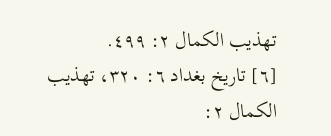تهذيب الكمال ٢: ٤٩٩.
[٦] تاريخ بغداد ٦: ٣٢٠، تهذيب الكمال ٢: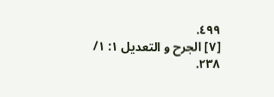٤٩٩.
[٧] الجرح و التعديل ١: ١/ ٢٣٨.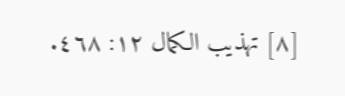[٨] تهذيب الكمال ١٢: ٤٦٨.